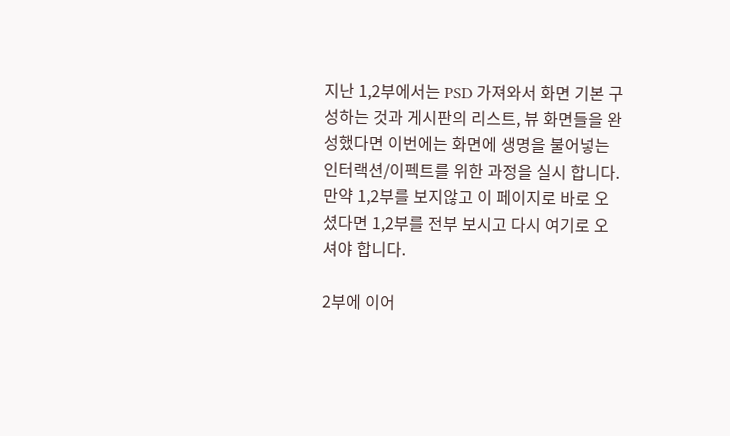지난 1,2부에서는 PSD 가져와서 화면 기본 구성하는 것과 게시판의 리스트, 뷰 화면들을 완성했다면 이번에는 화면에 생명을 불어넣는 인터랙션/이펙트를 위한 과정을 실시 합니다. 만약 1,2부를 보지않고 이 페이지로 바로 오셨다면 1,2부를 전부 보시고 다시 여기로 오셔야 합니다.

2부에 이어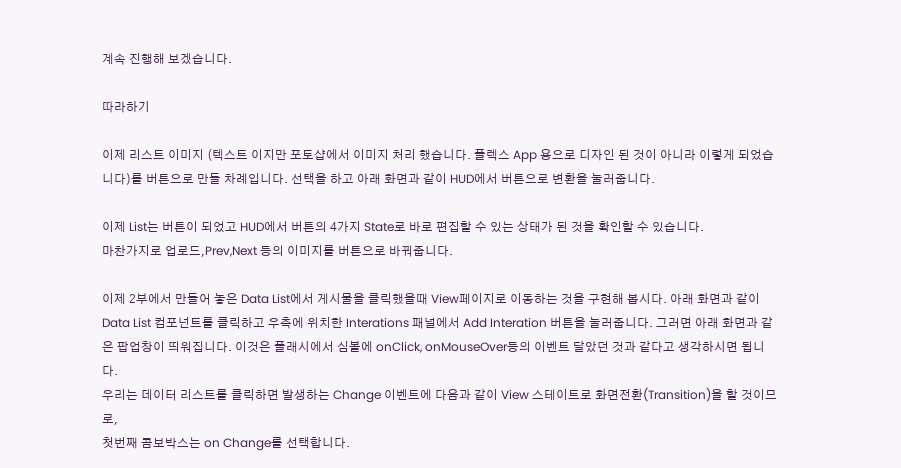계속 진행해 보겠습니다.

따라하기

이제 리스트 이미지 (텍스트 이지만 포토샵에서 이미지 처리 했습니다. 플렉스 App 용으로 디자인 된 것이 아니라 이렇게 되었습니다)를 버튼으로 만들 차례입니다. 선택을 하고 아래 화면과 같이 HUD에서 버튼으로 변환을 눌러줍니다.

이제 List는 버튼이 되었고 HUD에서 버튼의 4가지 State로 바로 편집할 수 있는 상태가 된 것을 확인할 수 있습니다.
마찬가지로 업로드,Prev,Next 등의 이미지를 버튼으로 바꿔줍니다.

이제 2부에서 만들어 놓은 Data List에서 게시물을 클릭했을때 View페이지로 이동하는 것을 구현해 봅시다. 아래 화면과 같이 Data List 컴포넌트를 클릭하고 우측에 위치한 Interations 패널에서 Add Interation 버튼을 눌러줍니다. 그러면 아래 화면과 같은 팝업창이 띄워집니다. 이것은 플래시에서 심볼에 onClick, onMouseOver등의 이벤트 달았던 것과 같다고 생각하시면 됩니다.
우리는 데이터 리스트를 클릭하면 발생하는 Change 이벤트에 다음과 같이 View 스테이트로 화면전환(Transition)을 할 것이므로,
첫번째 콤보박스는 on Change를 선택합니다.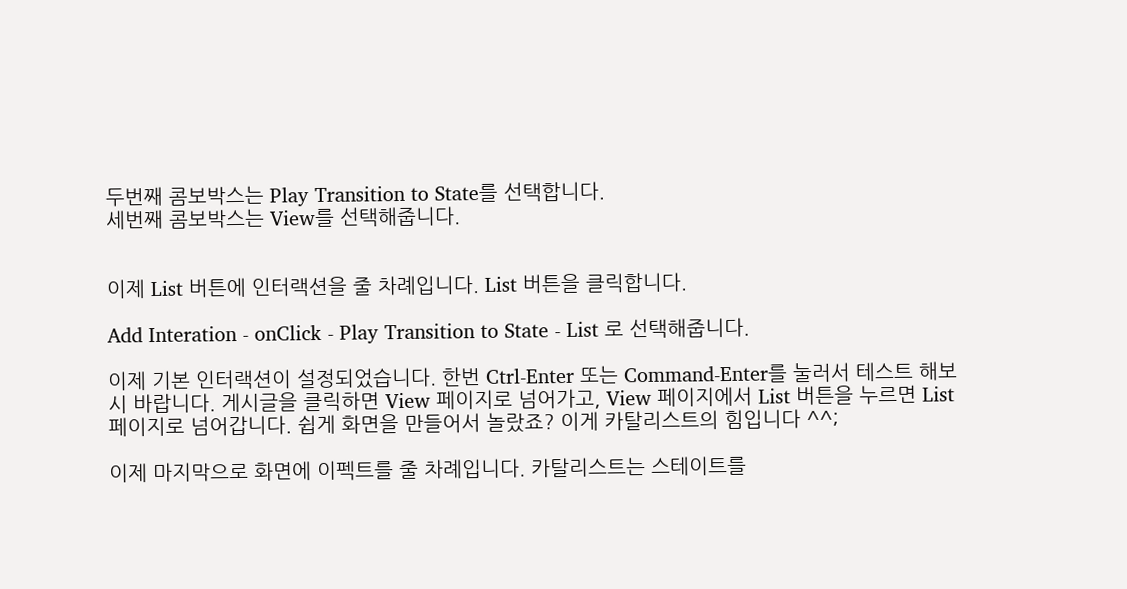두번째 콤보박스는 Play Transition to State를 선택합니다.
세번째 콤보박스는 View를 선택해줍니다.


이제 List 버튼에 인터랙션을 줄 차례입니다. List 버튼을 클릭합니다.

Add Interation - onClick - Play Transition to State - List 로 선택해줍니다.

이제 기본 인터랙션이 설정되었습니다. 한번 Ctrl-Enter 또는 Command-Enter를 눌러서 테스트 해보시 바랍니다. 게시글을 클릭하면 View 페이지로 넘어가고, View 페이지에서 List 버튼을 누르면 List 페이지로 넘어갑니다. 쉽게 화면을 만들어서 놀랐죠? 이게 카탈리스트의 힘입니다 ^^;

이제 마지막으로 화면에 이펙트를 줄 차례입니다. 카탈리스트는 스테이트를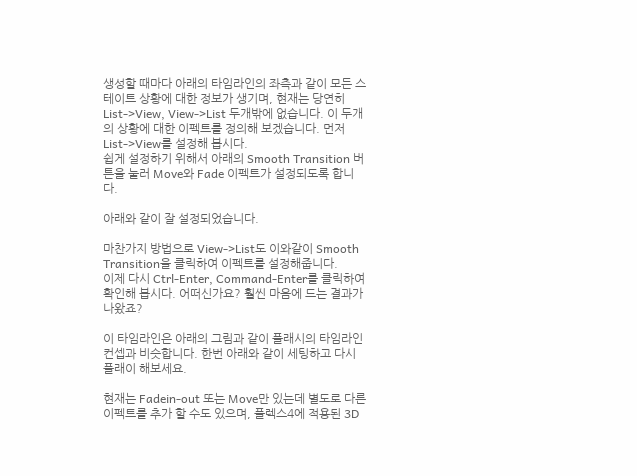생성할 때마다 아래의 타임라인의 좌측과 같이 모든 스테이트 상황에 대한 정보가 생기며, 현재는 당연히 List->View, View->List 두개밖에 없습니다. 이 두개의 상황에 대한 이펙트를 정의해 보겠습니다. 먼저 List->View를 설정해 봅시다.
쉽게 설정하기 위해서 아래의 Smooth Transition 버튼을 눌러 Move와 Fade 이펙트가 설정되도록 합니다.

아래와 같이 잘 설정되었습니다.

마찬가지 방법으로 View->List도 이와같이 Smooth Transition을 클릭하여 이펙트를 설정해줍니다.
이제 다시 Ctrl-Enter, Command-Enter를 클릭하여 확인해 봅시다. 어떠신가요? 훨씬 마음에 드는 결과가 나왔죠?

이 타임라인은 아래의 그림과 같이 플래시의 타임라인 컨셉과 비슷합니다. 한번 아래와 같이 세팅하고 다시 플래이 해보세요.

현재는 Fadein-out 또는 Move만 있는데 별도로 다른 이펙트를 추가 할 수도 있으며, 플렉스4에 적용된 3D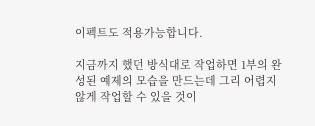이펙트도 적용가능합니다.

지금까지 했던 방식대로 작업하면 1부의 완성된 예제의 모습을 만드는데 그리 어렵지 않게 작업할 수 있을 것이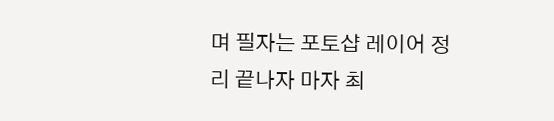며 필자는 포토샵 레이어 정리 끝나자 마자 최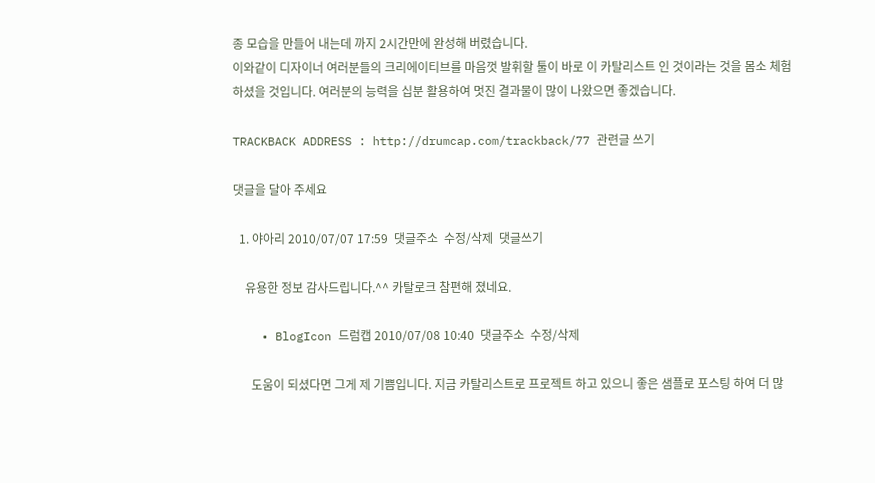종 모습을 만들어 내는데 까지 2시간만에 완성해 버렸습니다.
이와같이 디자이너 여러분들의 크리에이티브를 마음껏 발휘할 툴이 바로 이 카탈리스트 인 것이라는 것을 몸소 체험하셨을 것입니다. 여러분의 능력을 십분 활용하여 멋진 결과물이 많이 나왔으면 좋겠습니다.

TRACKBACK ADDRESS : http://drumcap.com/trackback/77 관련글 쓰기

댓글을 달아 주세요

  1. 야아리 2010/07/07 17:59  댓글주소  수정/삭제  댓글쓰기

    유용한 정보 감사드립니다.^^ 카탈로크 참편해 졌네요.

    • BlogIcon 드럼캡 2010/07/08 10:40  댓글주소  수정/삭제

      도움이 되셨다면 그게 제 기쁨입니다. 지금 카탈리스트로 프로젝트 하고 있으니 좋은 샘플로 포스팅 하여 더 많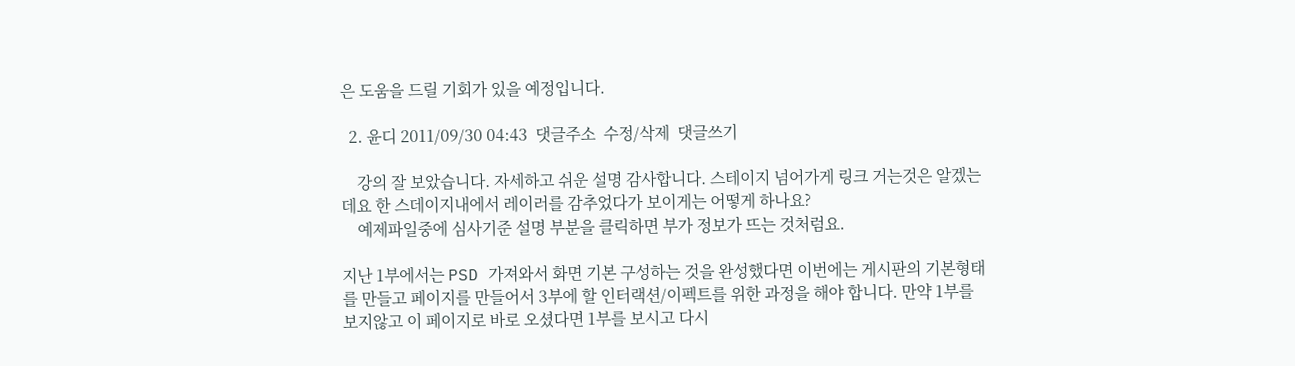은 도움을 드릴 기회가 있을 예정입니다.

  2. 윤디 2011/09/30 04:43  댓글주소  수정/삭제  댓글쓰기

    강의 잘 보았습니다. 자세하고 쉬운 설명 감사합니다. 스테이지 넘어가게 링크 거는것은 알겠는데요 한 스데이지내에서 레이러를 감추었다가 보이게는 어떻게 하나요?
    예제파일중에 심사기준 설명 부분을 클릭하면 부가 정보가 뜨는 것처럼요.

지난 1부에서는 PSD 가져와서 화면 기본 구성하는 것을 완성했다면 이번에는 게시판의 기본형태를 만들고 페이지를 만들어서 3부에 할 인터랙션/이펙트를 위한 과정을 해야 합니다. 만약 1부를 보지않고 이 페이지로 바로 오셨다면 1부를 보시고 다시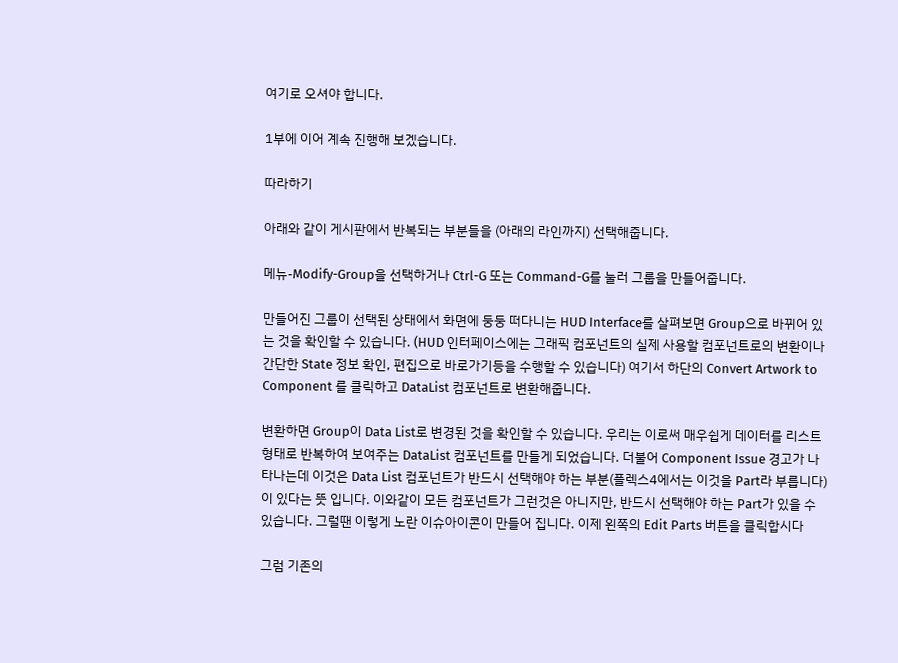여기로 오셔야 합니다.

1부에 이어 계속 진행해 보겠습니다.

따라하기

아래와 같이 게시판에서 반복되는 부분들을 (아래의 라인까지) 선택해줍니다.

메뉴-Modify-Group을 선택하거나 Ctrl-G 또는 Command-G를 눌러 그룹을 만들어줍니다.

만들어진 그룹이 선택된 상태에서 화면에 둥둥 떠다니는 HUD Interface를 살펴보면 Group으로 바뀌어 있는 것을 확인할 수 있습니다. (HUD 인터페이스에는 그래픽 컴포넌트의 실제 사용할 컴포넌트로의 변환이나 간단한 State 정보 확인, 편집으로 바로가기등을 수행할 수 있습니다) 여기서 하단의 Convert Artwork to Component 를 클릭하고 DataList 컴포넌트로 변환해줍니다.

변환하면 Group이 Data List로 변경된 것을 확인할 수 있습니다. 우리는 이로써 매우쉽게 데이터를 리스트 형태로 반복하여 보여주는 DataList 컴포넌트를 만들게 되었습니다. 더불어 Component Issue 경고가 나타나는데 이것은 Data List 컴포넌트가 반드시 선택해야 하는 부분(플렉스4에서는 이것을 Part라 부릅니다)이 있다는 뜻 입니다. 이와같이 모든 컴포넌트가 그런것은 아니지만, 반드시 선택해야 하는 Part가 있을 수 있습니다. 그럴땐 이렇게 노란 이슈아이콘이 만들어 집니다. 이제 왼쪽의 Edit Parts 버튼을 클릭합시다

그럼 기존의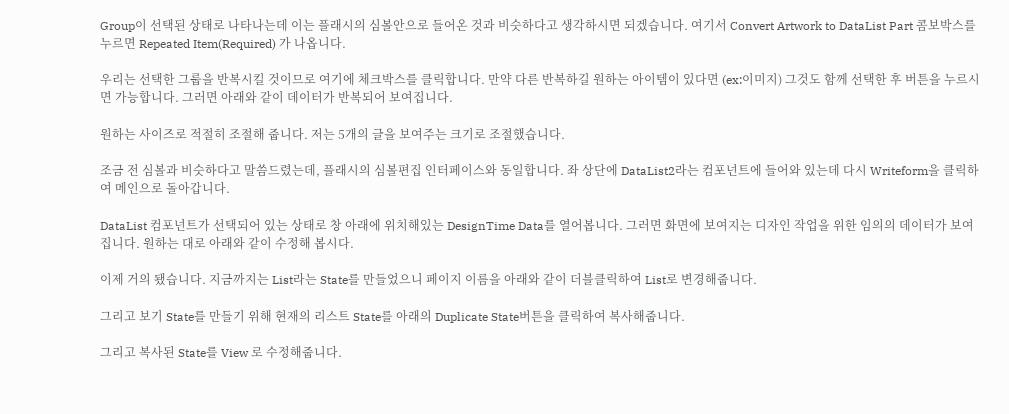Group이 선택된 상태로 나타나는데 이는 플래시의 심볼안으로 들어온 것과 비슷하다고 생각하시면 되겠습니다. 여기서 Convert Artwork to DataList Part 콤보박스를 누르면 Repeated Item(Required) 가 나옵니다.

우리는 선택한 그룹을 반복시킬 것이므로 여기에 체크박스를 클릭합니다. 만약 다른 반복하길 원하는 아이템이 있다면 (ex:이미지) 그것도 함께 선택한 후 버튼을 누르시면 가능합니다. 그러면 아래와 같이 데이터가 반복되어 보여집니다.

원하는 사이즈로 적절히 조절해 줍니다. 저는 5개의 글을 보여주는 크기로 조절했습니다.

조금 전 심볼과 비슷하다고 말씀드렸는데, 플래시의 심볼편집 인터페이스와 동일합니다. 좌 상단에 DataList2라는 컴포넌트에 들어와 있는데 다시 Writeform을 클릭하여 메인으로 돌아갑니다.

DataList 컴포넌트가 선택되어 있는 상태로 창 아래에 위치해있는 DesignTime Data를 열어봅니다. 그러면 화면에 보여지는 디자인 작업을 위한 임의의 데이터가 보여집니다. 원하는 대로 아래와 같이 수정해 봅시다.

이제 거의 됐습니다. 지금까지는 List라는 State를 만들었으니 페이지 이름을 아래와 같이 더블클릭하여 List로 변경해줍니다.

그리고 보기 State를 만들기 위해 현재의 리스트 State를 아래의 Duplicate State버튼을 클릭하여 복사해줍니다.

그리고 복사된 State를 View 로 수정해줍니다.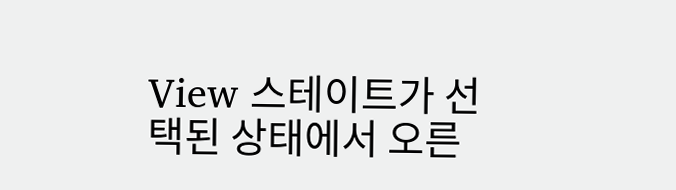View 스테이트가 선택된 상태에서 오른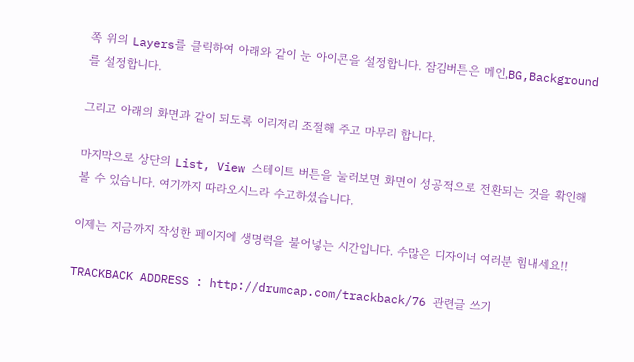쪽 위의 Layers를 클릭하여 아래와 같이 눈 아이콘을 설정합니다. 잠김버튼은 메인,BG,Background를 설정합니다.

그리고 아래의 화면과 같이 되도록 이리저리 조절해 주고 마무리 합니다.

마지막으로 상단의 List, View 스테이트 버튼을 눌러보면 화면이 성공적으로 전환되는 것을 확인해 볼 수 있습니다. 여기까지 따라오시느라 수고하셨습니다.

이제는 지금까지 작성한 페이지에 생명력을 불어넣는 시간입니다. 수많은 디자이너 여러분 힘내세요!!

TRACKBACK ADDRESS : http://drumcap.com/trackback/76 관련글 쓰기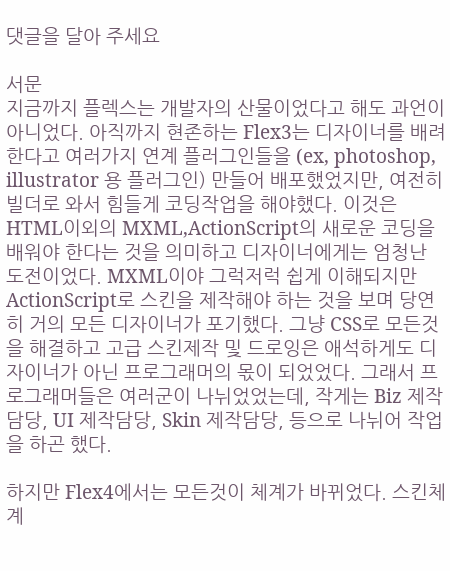댓글을 달아 주세요

서문
지금까지 플렉스는 개발자의 산물이었다고 해도 과언이 아니었다. 아직까지 현존하는 Flex3는 디자이너를 배려한다고 여러가지 연계 플러그인들을 (ex, photoshop, illustrator 용 플러그인) 만들어 배포했었지만, 여전히 빌더로 와서 힘들게 코딩작업을 해야했다. 이것은 HTML이외의 MXML,ActionScript의 새로운 코딩을 배워야 한다는 것을 의미하고 디자이너에게는 엄청난 도전이었다. MXML이야 그럭저럭 쉽게 이해되지만 ActionScript로 스킨을 제작해야 하는 것을 보며 당연히 거의 모든 디자이너가 포기했다. 그냥 CSS로 모든것을 해결하고 고급 스킨제작 및 드로잉은 애석하게도 디자이너가 아닌 프로그래머의 몫이 되었었다. 그래서 프로그래머들은 여러군이 나뉘었었는데, 작게는 Biz 제작 담당, UI 제작담당, Skin 제작담당, 등으로 나뉘어 작업을 하곤 했다.

하지만 Flex4에서는 모든것이 체계가 바뀌었다. 스킨체계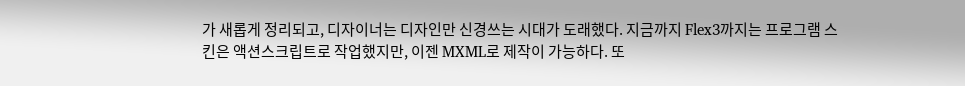가 새롭게 정리되고, 디자이너는 디자인만 신경쓰는 시대가 도래했다. 지금까지 Flex3까지는 프로그램 스킨은 액션스크립트로 작업했지만, 이젠 MXML로 제작이 가능하다. 또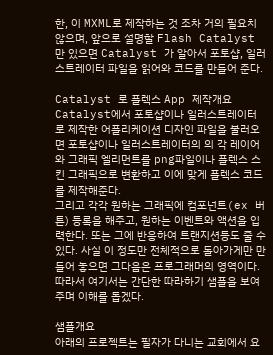한, 이 MXML로 제작하는 것 조차 거의 필요치 않으며, 앞으로 설명할 Flash Catalyst 만 있으면 Catalyst 가 알아서 포토샵, 일러스트레이터 파일을 읽어와 코드를 만들어 준다.

Catalyst 로 플렉스 App 제작개요
Catalyst에서 포토샵이나 일러스트레이터로 제작한 어플리케이션 디자인 파일을 불러오면 포토샵이나 일러스트레이터의 의 각 레이어와 그래픽 엘리먼트를 png파일이나 플렉스 스킨 그래픽으로 변환하고 이에 맞게 플렉스 코드를 제작해준다.
그리고 각각 원하는 그래픽에 컴포넌트(ex 버튼) 등록을 해주고, 원하는 이벤트와 액션을 입력한다. 또는 그에 반응하여 트랜지션등도 줄 수 있다. 사실 이 정도만 전체적으로 돌아가게만 만들어 놓으면 그다음은 프로그래머의 영역이다.  따라서 여기서는 간단한 따라하기 샘플을 보여주며 이해를 돕겠다.

샘플개요
아래의 프로젝트는 필자가 다니는 교회에서 요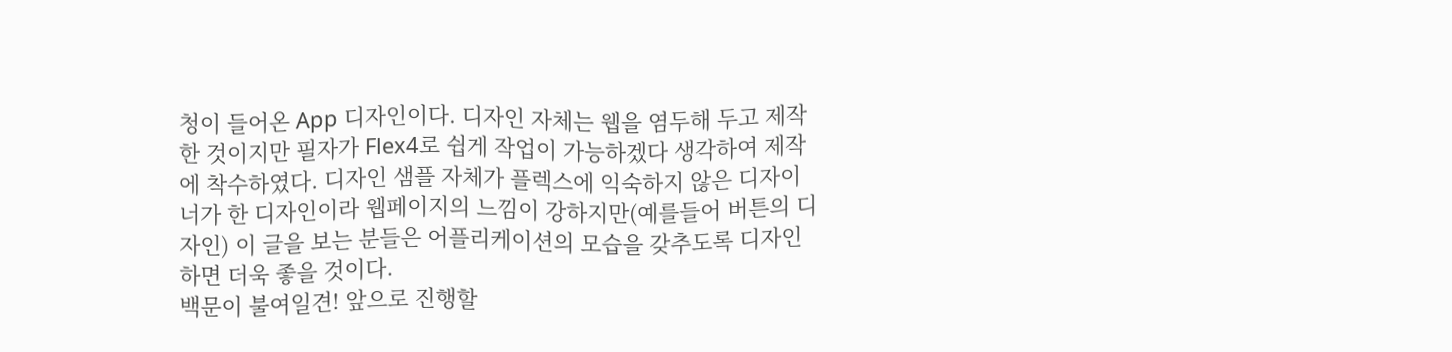청이 들어온 App 디자인이다. 디자인 자체는 웹을 염두해 두고 제작한 것이지만 필자가 Flex4로 쉽게 작업이 가능하겠다 생각하여 제작에 착수하였다. 디자인 샘플 자체가 플렉스에 익숙하지 않은 디자이너가 한 디자인이라 웹페이지의 느낌이 강하지만(예를들어 버튼의 디자인) 이 글을 보는 분들은 어플리케이션의 모습을 갖추도록 디자인 하면 더욱 좋을 것이다.
백문이 불여일견! 앞으로 진행할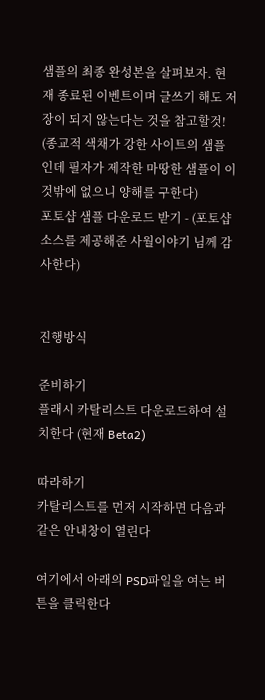샘플의 최종 완성본을 살펴보자. 현재 종료된 이벤트이며 글쓰기 해도 저장이 되지 않는다는 것을 참고할것! (종교적 색채가 강한 사이트의 샘플인데 필자가 제작한 마땅한 샘플이 이것밖에 없으니 양해를 구한다)
포토샵 샘플 다운로드 받기 - (포토샵 소스를 제공해준 사월이야기 님께 감사한다)


진행방식

준비하기
플래시 카탈리스트 다운로드하여 설치한다 (현재 Beta2)

따라하기
카탈리스트를 먼저 시작하면 다음과 같은 안내창이 열린다

여기에서 아래의 PSD파일을 여는 버튼을 클릭한다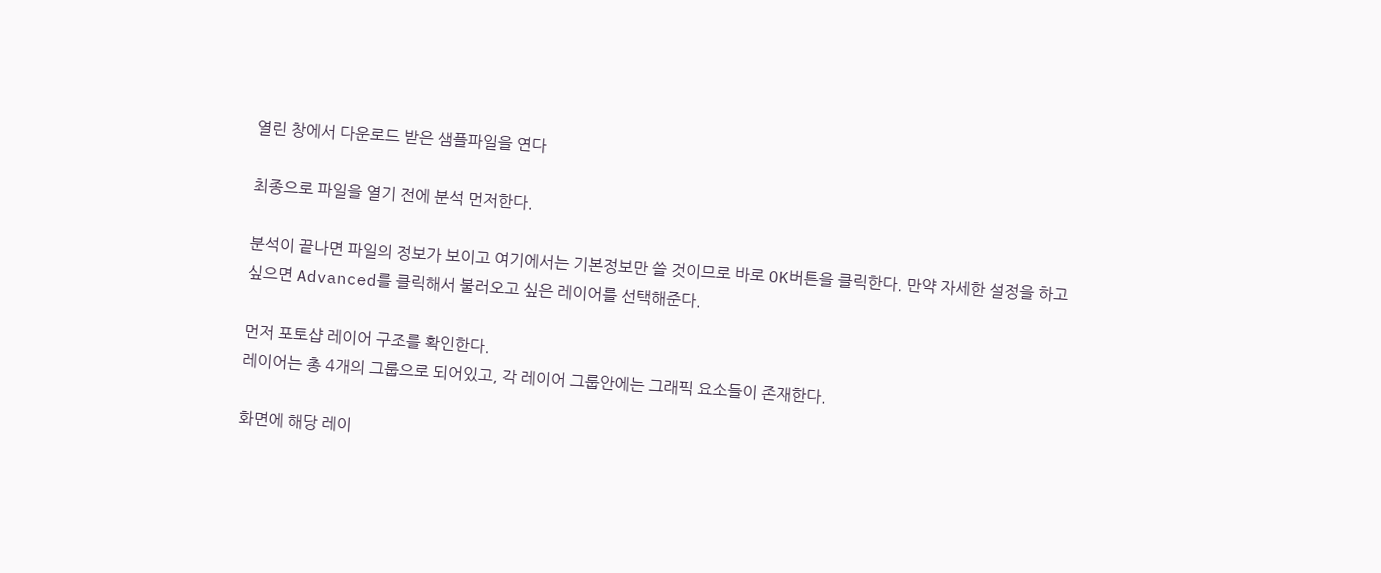열린 창에서 다운로드 받은 샘플파일을 연다

최종으로 파일을 열기 전에 분석 먼저한다.

분석이 끝나면 파일의 정보가 보이고 여기에서는 기본정보만 쓸 것이므로 바로 OK버튼을 클릭한다. 만약 자세한 설정을 하고 싶으면 Advanced를 클릭해서 불러오고 싶은 레이어를 선택해준다.

먼저 포토샵 레이어 구조를 확인한다.
레이어는 총 4개의 그룹으로 되어있고, 각 레이어 그룹안에는 그래픽 요소들이 존재한다.

화면에 해당 레이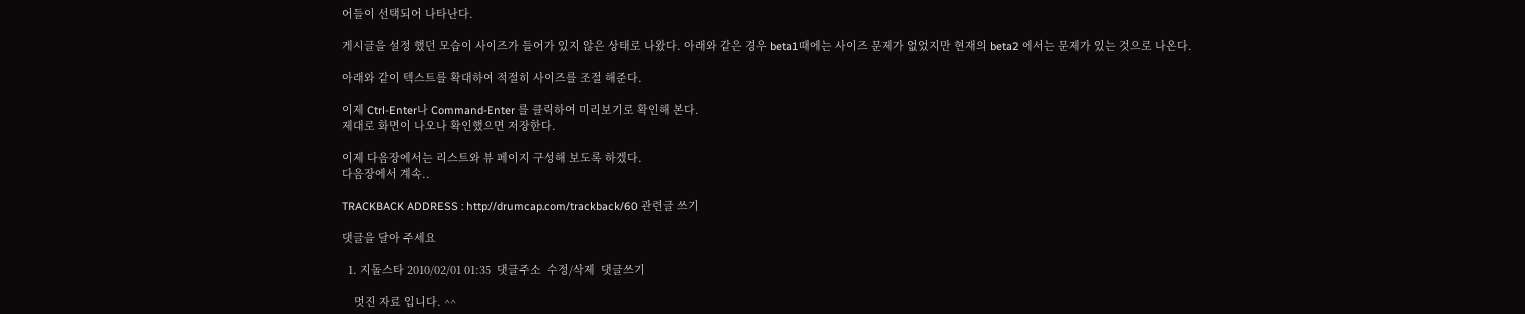어들이 선택되어 나타난다.

게시글을 설정 했던 모습이 사이즈가 들어가 있지 않은 상태로 나왔다. 아래와 같은 경우 beta1때에는 사이즈 문제가 없었지만 현재의 beta2 에서는 문제가 있는 것으로 나온다.

아래와 같이 텍스트를 확대하여 적절히 사이즈를 조절 해준다.

이제 Ctrl-Enter나 Command-Enter 를 클릭하여 미리보기로 확인해 본다.
제대로 화면이 나오나 확인했으면 저장한다.

이제 다음장에서는 리스트와 뷰 페이지 구성해 보도록 하겠다.
다음장에서 계속..

TRACKBACK ADDRESS : http://drumcap.com/trackback/60 관련글 쓰기

댓글을 달아 주세요

  1. 지돌스타 2010/02/01 01:35  댓글주소  수정/삭제  댓글쓰기

    멋진 자료 입니다. ^^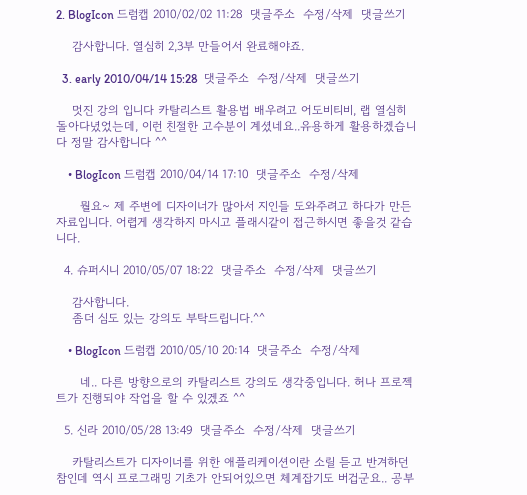2. BlogIcon 드럼캡 2010/02/02 11:28  댓글주소  수정/삭제  댓글쓰기

    감사합니다. 열심히 2,3부 만들어서 완료해야죠.

  3. early 2010/04/14 15:28  댓글주소  수정/삭제  댓글쓰기

    멋진 강의 입니다 카탈리스트 활용법 배우려고 어도비티비, 랩 열심히 돌아다녔었는데, 이런 친절한 고수분이 계셨네요..유용하게 활용하겠습니다 정말 감사합니다 ^^

    • BlogIcon 드럼캡 2010/04/14 17:10  댓글주소  수정/삭제

      뭘요~ 제 주변에 디자이너가 많아서 지인들 도와주려고 하다가 만든 자료입니다. 어렵게 생각하지 마시고 플래시같이 접근하시면 좋을것 같습니다.

  4. 슈퍼시니 2010/05/07 18:22  댓글주소  수정/삭제  댓글쓰기

    감사합니다.
    좀더 심도 있는 강의도 부탁드립니다.^^

    • BlogIcon 드럼캡 2010/05/10 20:14  댓글주소  수정/삭제

      네.. 다른 방향으로의 카탈리스트 강의도 생각중입니다. 허나 프로젝트가 진행되야 작업을 할 수 있겠죠 ^^

  5. 신라 2010/05/28 13:49  댓글주소  수정/삭제  댓글쓰기

    카탈리스트가 디자이너를 위한 애플리케이션이란 소릴 듣고 반겨하던 참인데 역시 프로그래밍 기초가 안되어있으면 체계잡기도 버겁군요.. 공부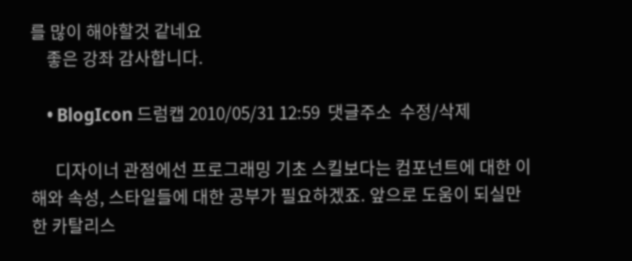를 많이 해야할것 같네요
    좋은 강좌 감사합니다.

    • BlogIcon 드럼캡 2010/05/31 12:59  댓글주소  수정/삭제

      디자이너 관점에선 프로그래밍 기초 스킬보다는 컴포넌트에 대한 이해와 속성, 스타일들에 대한 공부가 필요하겠죠. 앞으로 도움이 되실만한 카탈리스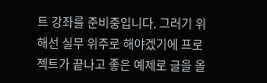트 강좌를 준비중입니다. 그러기 위해선 실무 위주로 해야겠기에 프로젝트가 끝나고 좋은 예제로 글을 올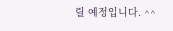릴 예정입니다. ^^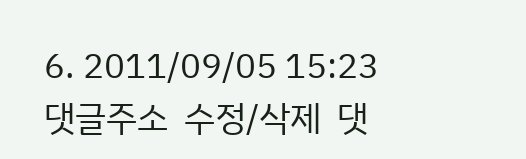6. 2011/09/05 15:23  댓글주소  수정/삭제  댓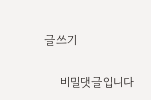글쓰기

    비밀댓글입니다